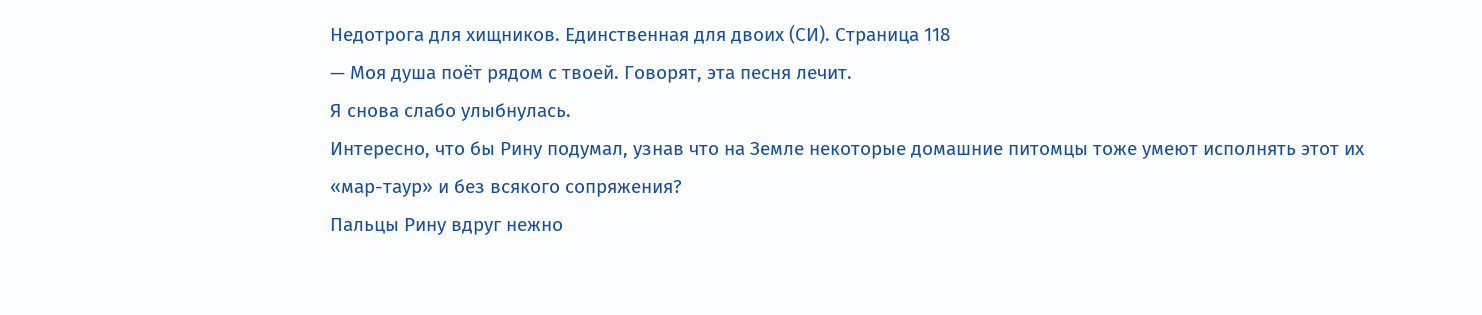Недотрога для хищников. Единственная для двоих (СИ). Страница 118
— Моя душа поёт рядом с твоей. Говорят, эта песня лечит.
Я снова слабо улыбнулась.
Интересно, что бы Рину подумал, узнав что на Земле некоторые домашние питомцы тоже умеют исполнять этот их «мар-таур» и без всякого сопряжения?
Пальцы Рину вдруг нежно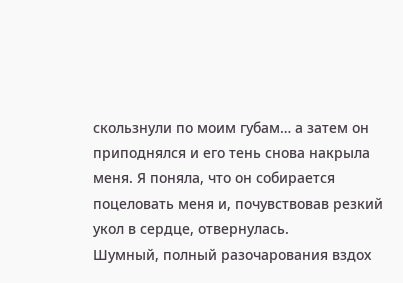скользнули по моим губам… а затем он приподнялся и его тень снова накрыла меня. Я поняла, что он собирается поцеловать меня и, почувствовав резкий укол в сердце, отвернулась.
Шумный, полный разочарования вздох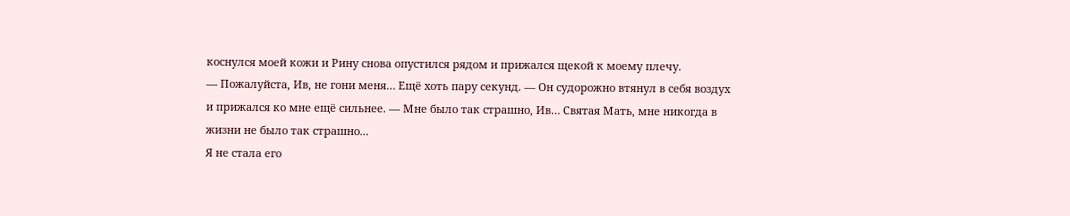коснулся моей кожи и Рину снова опустился рядом и прижался щекой к моему плечу.
— Пожалуйста, Ив, не гони меня… Ещё хоть пару секунд. — Он судорожно втянул в себя воздух и прижался ко мне ещё сильнее. — Мне было так страшно, Ив… Святая Мать, мне никогда в жизни не было так страшно...
Я не стала его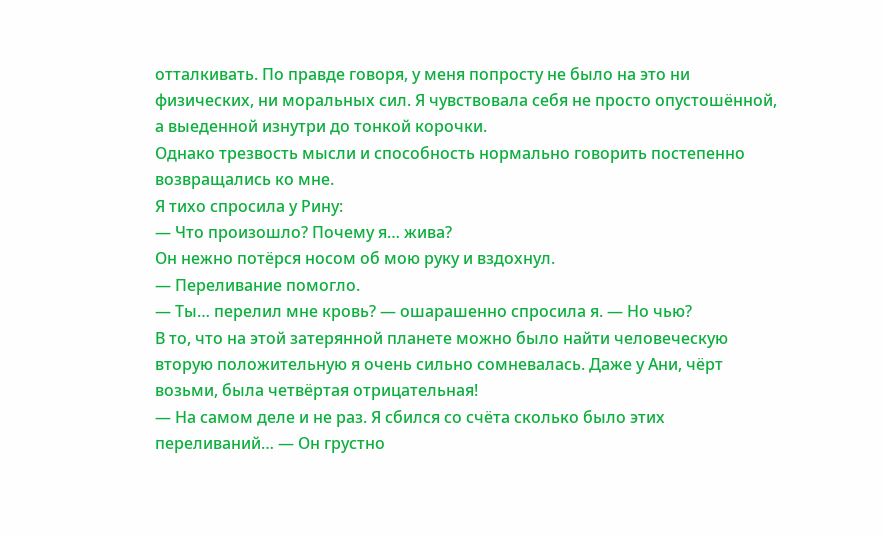отталкивать. По правде говоря, у меня попросту не было на это ни физических, ни моральных сил. Я чувствовала себя не просто опустошённой, а выеденной изнутри до тонкой корочки.
Однако трезвость мысли и способность нормально говорить постепенно возвращались ко мне.
Я тихо спросила у Рину:
— Что произошло? Почему я… жива?
Он нежно потёрся носом об мою руку и вздохнул.
— Переливание помогло.
— Ты… перелил мне кровь? — ошарашенно спросила я. — Но чью?
В то, что на этой затерянной планете можно было найти человеческую вторую положительную я очень сильно сомневалась. Даже у Ани, чёрт возьми, была четвёртая отрицательная!
— На самом деле и не раз. Я сбился со счёта сколько было этих переливаний… — Он грустно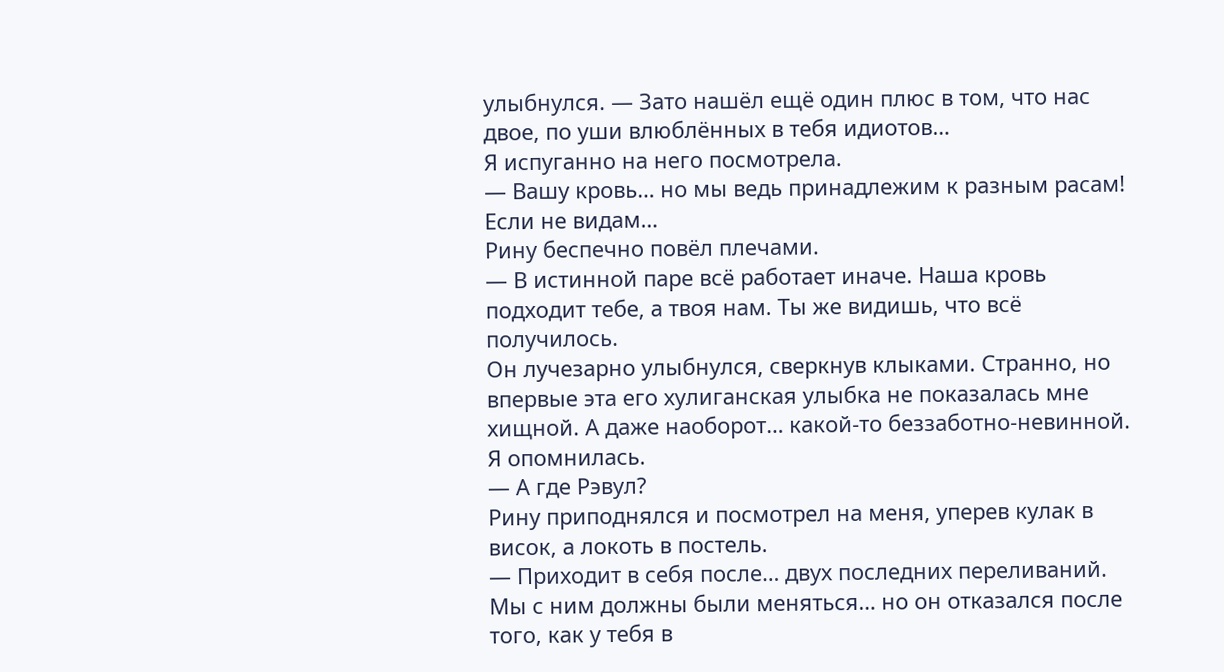улыбнулся. — Зато нашёл ещё один плюс в том, что нас двое, по уши влюблённых в тебя идиотов…
Я испуганно на него посмотрела.
— Вашу кровь… но мы ведь принадлежим к разным расам! Если не видам…
Рину беспечно повёл плечами.
— В истинной паре всё работает иначе. Наша кровь подходит тебе, а твоя нам. Ты же видишь, что всё получилось.
Он лучезарно улыбнулся, сверкнув клыками. Странно, но впервые эта его хулиганская улыбка не показалась мне хищной. А даже наоборот… какой-то беззаботно-невинной.
Я опомнилась.
— А где Рэвул?
Рину приподнялся и посмотрел на меня, уперев кулак в висок, а локоть в постель.
— Приходит в себя после… двух последних переливаний. Мы с ним должны были меняться… но он отказался после того, как у тебя в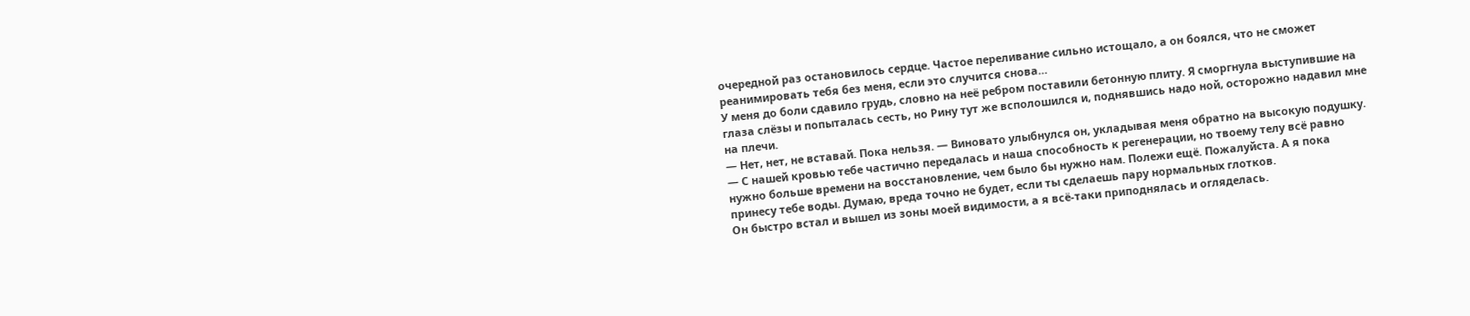очередной раз остановилось сердце. Частое переливание сильно истощало, а он боялся, что не сможет реанимировать тебя без меня, если это случится снова…
У меня до боли сдавило грудь, словно на неё ребром поставили бетонную плиту. Я сморгнула выступившие на глаза слёзы и попыталась сесть, но Рину тут же всполошился и, поднявшись надо ной, осторожно надавил мне на плечи.
— Нет, нет, не вставай. Пока нельзя. — Виновато улыбнулся он, укладывая меня обратно на высокую подушку. — С нашей кровью тебе частично передалась и наша способность к регенерации, но твоему телу всё равно нужно больше времени на восстановление, чем было бы нужно нам. Полежи ещё. Пожалуйста. А я пока принесу тебе воды. Думаю, вреда точно не будет, если ты сделаешь пару нормальных глотков.
Он быстро встал и вышел из зоны моей видимости, а я всё-таки приподнялась и огляделась.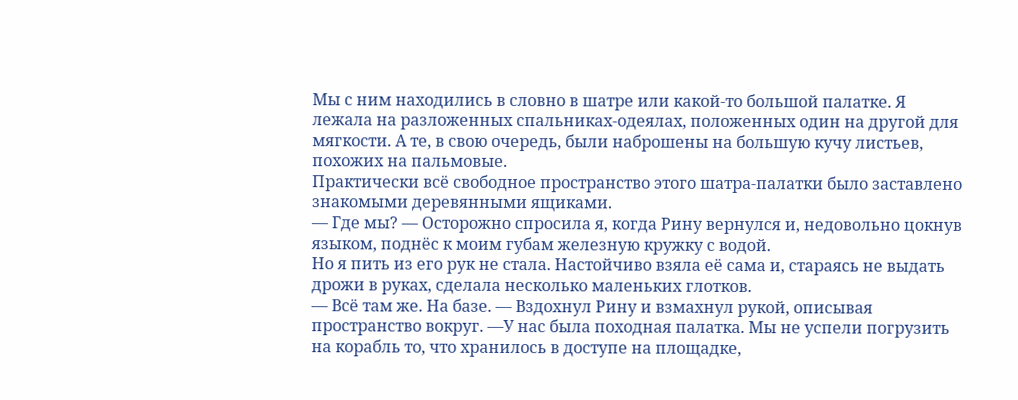Мы с ним находились в словно в шатре или какой-то большой палатке. Я лежала на разложенных спальниках-одеялах, положенных один на другой для мягкости. А те, в свою очередь, были наброшены на большую кучу листьев, похожих на пальмовые.
Практически всё свободное пространство этого шатра-палатки было заставлено знакомыми деревянными ящиками.
— Где мы? — Осторожно спросила я, когда Рину вернулся и, недовольно цокнув языком, поднёс к моим губам железную кружку с водой.
Но я пить из его рук не стала. Настойчиво взяла её сама и, стараясь не выдать дрожи в руках, сделала несколько маленьких глотков.
— Всё там же. На базе. — Вздохнул Рину и взмахнул рукой, описывая пространство вокруг. —У нас была походная палатка. Мы не успели погрузить на корабль то, что хранилось в доступе на площадке,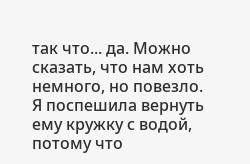так что... да. Можно сказать, что нам хоть немного, но повезло.
Я поспешила вернуть ему кружку с водой, потому что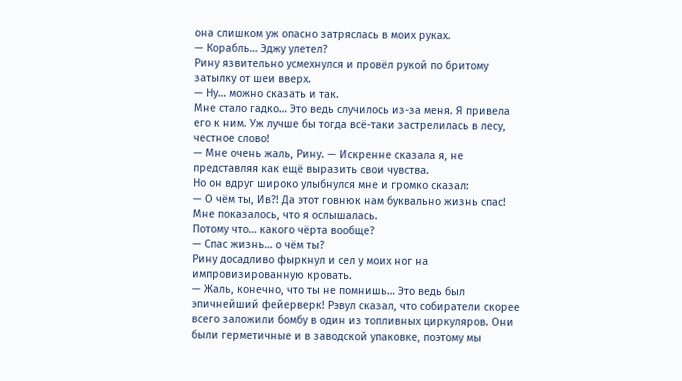она слишком уж опасно затряслась в моих руках.
— Корабль… Эджу улетел?
Рину язвительно усмехнулся и провёл рукой по бритому затылку от шеи вверх.
— Ну… можно сказать и так.
Мне стало гадко… Это ведь случилось из-за меня. Я привела его к ним. Уж лучше бы тогда всё-таки застрелилась в лесу, честное слово!
— Мне очень жаль, Рину. — Искренне сказала я, не представляя как ещё выразить свои чувства.
Но он вдруг широко улыбнулся мне и громко сказал:
— О чём ты, Ив?! Да этот говнюк нам буквально жизнь спас!
Мне показалось, что я ослышалась.
Потому что… какого чёрта вообще?
— Спас жизнь… о чём ты?
Рину досадливо фыркнул и сел у моих ног на импровизированную кровать.
— Жаль, конечно, что ты не помнишь… Это ведь был эпичнейший фейерверк! Рэвул сказал, что собиратели скорее всего заложили бомбу в один из топливных циркуляров. Они были герметичные и в заводской упаковке, поэтому мы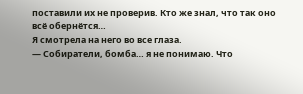поставили их не проверив. Кто же знал, что так оно всё обернётся…
Я смотрела на него во все глаза.
— Собиратели, бомба… я не понимаю. Что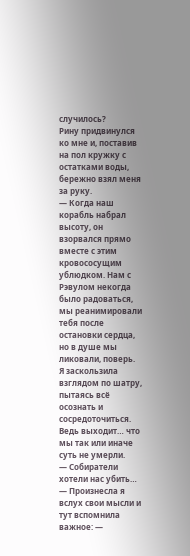случилось?
Рину придвинулся ко мне и, поставив на пол кружку с остатками воды, бережно взял меня за руку.
— Когда наш корабль набрал высоту, он взорвался прямо вместе с этим кровососущим ублюдком. Нам с Рэвулом некогда было радоваться, мы реанимировали тебя после остановки сердца, но в душе мы ликовали, поверь.
Я заскользила взглядом по шатру, пытаясь всё осознать и сосредоточиться. Ведь выходит… что мы так или иначе суть не умерли.
— Собиратели хотели нас убить… — Произнесла я вслух свои мысли и тут вспомнила важное: —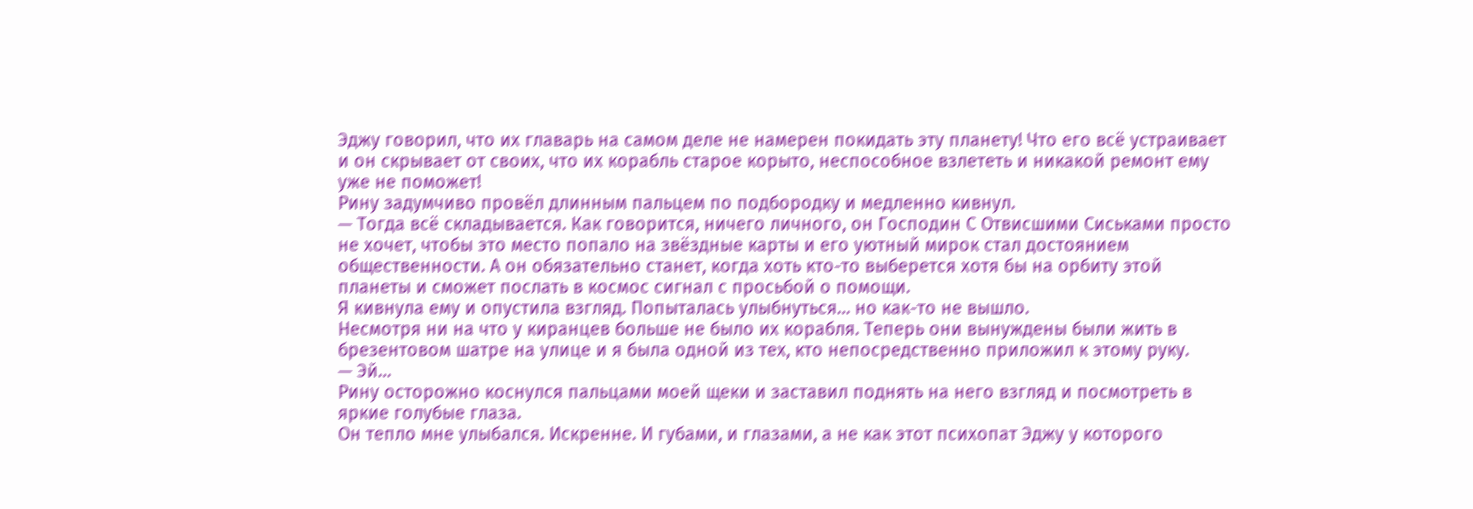Эджу говорил, что их главарь на самом деле не намерен покидать эту планету! Что его всё устраивает и он скрывает от своих, что их корабль старое корыто, неспособное взлететь и никакой ремонт ему уже не поможет!
Рину задумчиво провёл длинным пальцем по подбородку и медленно кивнул.
— Тогда всё складывается. Как говорится, ничего личного, он Господин С Отвисшими Сиськами просто не хочет, чтобы это место попало на звёздные карты и его уютный мирок стал достоянием общественности. А он обязательно станет, когда хоть кто-то выберется хотя бы на орбиту этой планеты и сможет послать в космос сигнал с просьбой о помощи.
Я кивнула ему и опустила взгляд. Попыталась улыбнуться… но как-то не вышло.
Несмотря ни на что у киранцев больше не было их корабля. Теперь они вынуждены были жить в брезентовом шатре на улице и я была одной из тех, кто непосредственно приложил к этому руку.
— Эй…
Рину осторожно коснулся пальцами моей щеки и заставил поднять на него взгляд и посмотреть в яркие голубые глаза.
Он тепло мне улыбался. Искренне. И губами, и глазами, а не как этот психопат Эджу у которого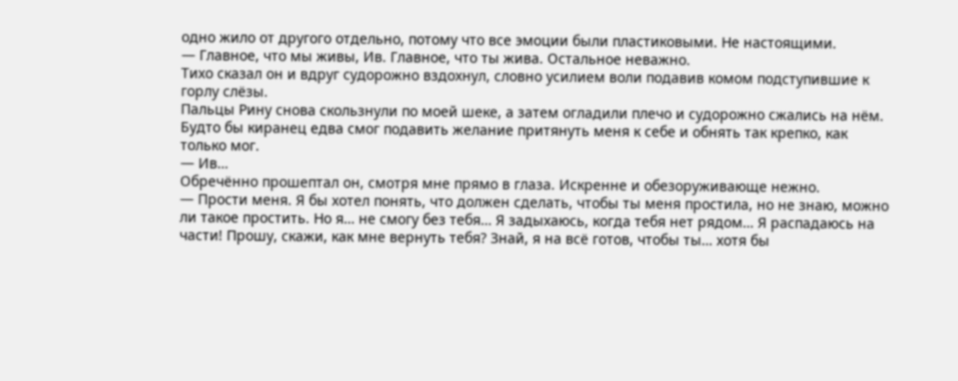одно жило от другого отдельно, потому что все эмоции были пластиковыми. Не настоящими.
— Главное, что мы живы, Ив. Главное, что ты жива. Остальное неважно.
Тихо сказал он и вдруг судорожно вздохнул, словно усилием воли подавив комом подступившие к горлу слёзы.
Пальцы Рину снова скользнули по моей шеке, а затем огладили плечо и судорожно сжались на нём. Будто бы киранец едва смог подавить желание притянуть меня к себе и обнять так крепко, как только мог.
— Ив…
Обречённо прошептал он, смотря мне прямо в глаза. Искренне и обезоруживающе нежно.
— Прости меня. Я бы хотел понять, что должен сделать, чтобы ты меня простила, но не знаю, можно ли такое простить. Но я… не смогу без тебя… Я задыхаюсь, когда тебя нет рядом… Я распадаюсь на части! Прошу, скажи, как мне вернуть тебя? Знай, я на всё готов, чтобы ты… хотя бы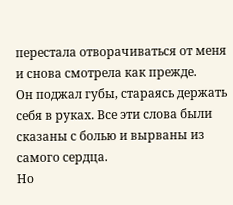перестала отворачиваться от меня и снова смотрела как прежде.
Он поджал губы, стараясь держать себя в руках. Все эти слова были сказаны с болью и вырваны из самого сердца.
Но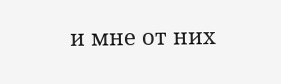и мне от них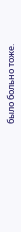было больно тоже.